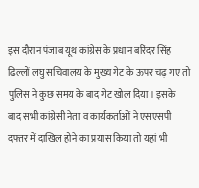इस दौरान पंजाब यूथ कांग्रेस के प्रधान बरिंदर सिंह ढिल्लों लघु सचिवालय के मुख्य गेट के ऊपर चढ़ गए तो पुलिस ने कुछ समय के बाद गेट खोल दिया। इसके बाद सभी कांग्रेसी नेता व कार्यकर्ताओं ने एसएसपी दफ्तर में दाखिल होने का प्रयास किया तो यहां भी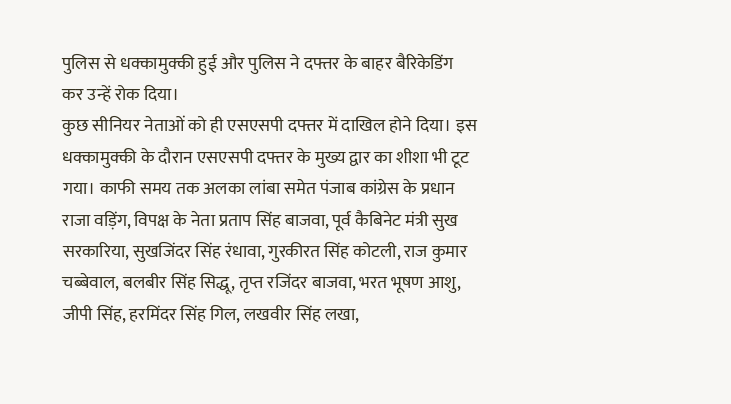पुलिस से धक्कामुक्की हुई और पुलिस ने दफ्तर के बाहर बैरिकेडिंग कर उन्हें रोक दिया।
कुछ सीनियर नेताओं को ही एसएसपी दफ्तर में दाखिल होने दिया। इस धक्कामुक्की के दौरान एसएसपी दफ्तर के मुख्य द्वार का शीशा भी टूट गया। काफी समय तक अलका लांबा समेत पंजाब कांग्रेस के प्रधान राजा वड़िंग, विपक्ष के नेता प्रताप सिंह बाजवा, पूर्व कैबिनेट मंत्री सुख सरकारिया, सुखजिंदर सिंह रंधावा, गुरकीरत सिंह कोटली, राज कुमार चब्बेवाल, बलबीर सिंह सिद्धू, तृप्त रजिंदर बाजवा, भरत भूषण आशु, जीपी सिंह, हरमिंदर सिंह गिल, लखवीर सिंह लखा,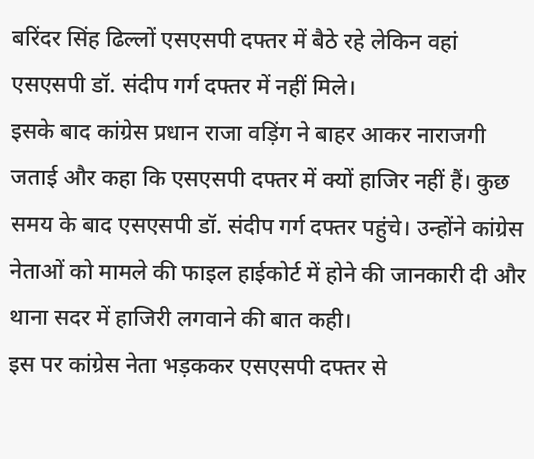बरिंदर सिंह ढिल्लों एसएसपी दफ्तर में बैठे रहे लेकिन वहां एसएसपी डॉ. संदीप गर्ग दफ्तर में नहीं मिले।
इसके बाद कांग्रेस प्रधान राजा वड़िंग ने बाहर आकर नाराजगी जताई और कहा कि एसएसपी दफ्तर में क्यों हाजिर नहीं हैं। कुछ समय के बाद एसएसपी डॉ. संदीप गर्ग दफ्तर पहुंचे। उन्होंने कांग्रेस नेताओं को मामले की फाइल हाईकोर्ट में होने की जानकारी दी और थाना सदर में हाजिरी लगवाने की बात कही।
इस पर कांग्रेस नेता भड़ककर एसएसपी दफ्तर से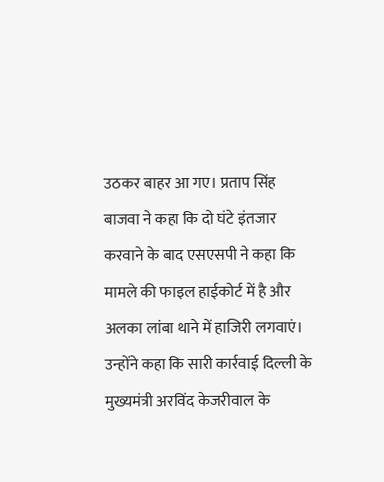उठकर बाहर आ गए। प्रताप सिंह बाजवा ने कहा कि दो घंटे इंतजार करवाने के बाद एसएसपी ने कहा कि मामले की फाइल हाईकोर्ट में है और अलका लांबा थाने में हाजिरी लगवाएं। उन्होंने कहा कि सारी कार्रवाई दिल्ली के मुख्यमंत्री अरविंद केजरीवाल के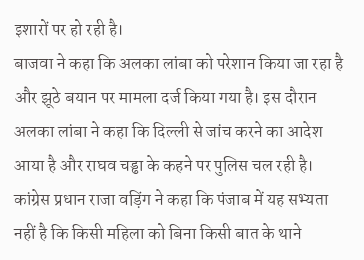इशारों पर हो रही है।
बाजवा ने कहा कि अलका लांबा को परेशान किया जा रहा है और झूठे बयान पर मामला दर्ज किया गया है। इस दौरान अलका लांबा ने कहा कि दिल्ली से जांच करने का आदेश आया है और राघव चड्ढा के कहने पर पुलिस चल रही है। कांग्रेस प्रधान राजा वड़िंग ने कहा कि पंजाब में यह सभ्यता नहीं है कि किसी महिला को बिना किसी बात के थाने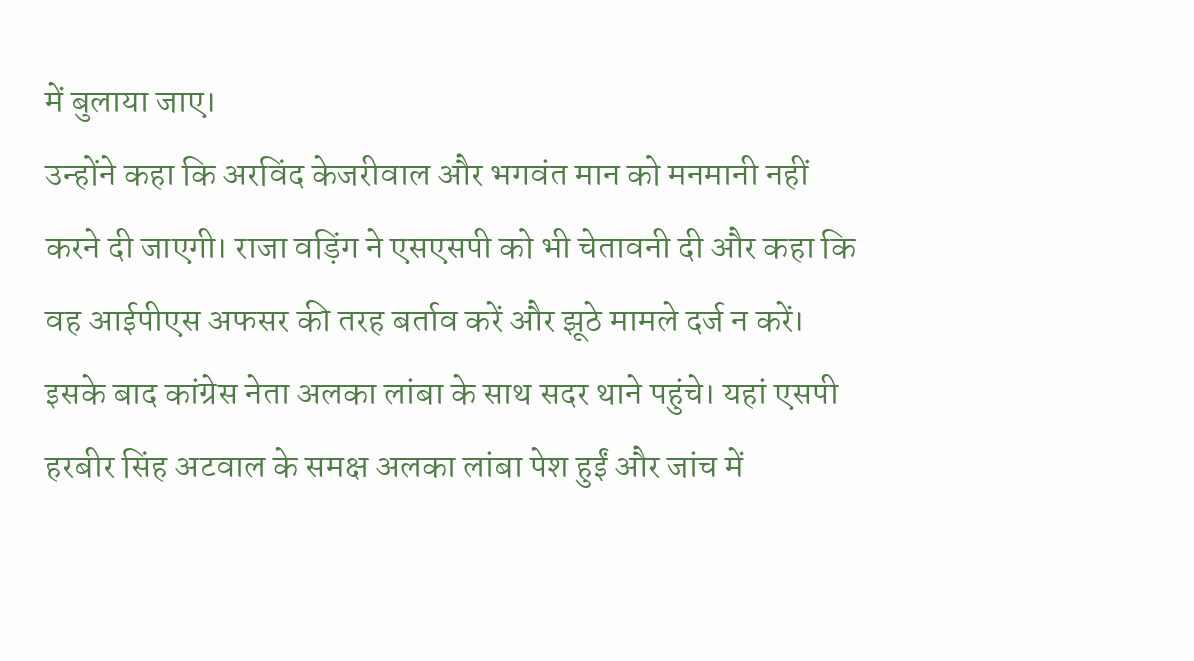में बुलाया जाए।
उन्होंने कहा कि अरविंद केजरीवाल और भगवंत मान को मनमानी नहीं करने दी जाएगी। राजा वड़िंग ने एसएसपी को भी चेतावनी दी और कहा कि वह आईपीएस अफसर की तरह बर्ताव करें और झूठे मामले दर्ज न करें। इसके बाद कांग्रेस नेता अलका लांबा के साथ सदर थाने पहुंचे। यहां एसपी हरबीर सिंह अटवाल के समक्ष अलका लांबा पेश हुईं और जांच में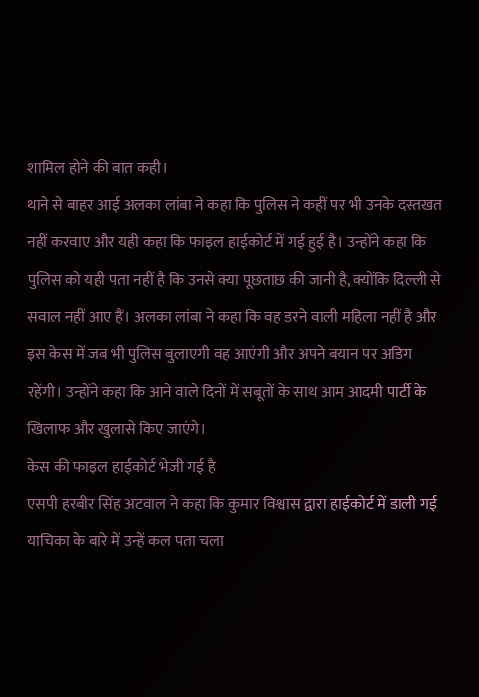शामिल होने की बात कही।
थाने से बाहर आई अलका लांबा ने कहा कि पुलिस ने कहीं पर भी उनके दस्तखत नहीं करवाए और यही कहा कि फाइल हाईकोर्ट में गई हुई है। उन्होंने कहा कि पुलिस को यही पता नहीं है कि उनसे क्या पूछताछ की जानी है, क्योंकि दिल्ली से सवाल नहीं आए हैं। अलका लांबा ने कहा कि वह डरने वाली महिला नहीं है और इस केस में जब भी पुलिस बुलाएगी वह आएंगी और अपने बयान पर अडिग रहेंगी। उन्होंने कहा कि आने वाले दिनों में सबूतों के साथ आम आदमी पार्टी के खिलाफ और खुलासे किए जाएंगे।
केस की फाइल हाईकोर्ट भेजी गई है
एसपी हरबीर सिंह अटवाल ने कहा कि कुमार विश्वास द्वारा हाईकोर्ट में डाली गई याचिका के बारे में उन्हें कल पता चला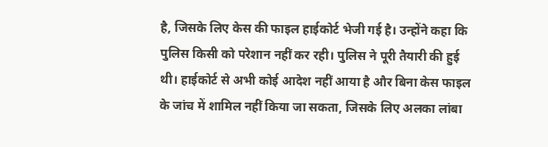है, जिसके लिए केस की फाइल हाईकोर्ट भेजी गई है। उन्होंने कहा कि पुलिस किसी को परेशान नहीं कर रही। पुलिस ने पूरी तैयारी की हुई थी। हाईकोर्ट से अभी कोई आदेश नहीं आया है और बिना केस फाइल के जांच में शामिल नहीं किया जा सकता, जिसके लिए अलका लांबा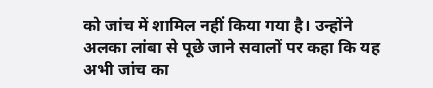को जांच में शामिल नहीं किया गया है। उन्होंने अलका लांबा से पूछे जाने सवालों पर कहा कि यह अभी जांच का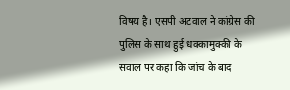विषय है। एसपी अटवाल ने कांग्रेस की पुलिस के साथ हुई धक्कामुक्की के सवाल पर कहा कि जांच के बाद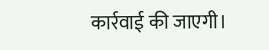कार्रवाई की जाएगी।